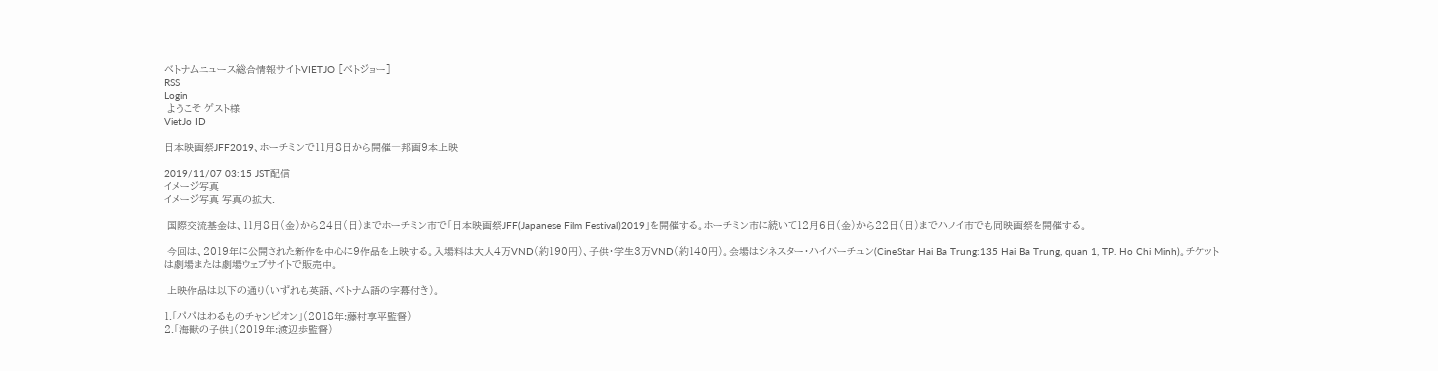ベトナムニュース総合情報サイトVIETJO [ベトジョー]
RSS
Login
 ようこそ ゲスト様
VietJo ID

日本映画祭JFF2019、ホーチミンで11月8日から開催―邦画9本上映

2019/11/07 03:15 JST配信
イメージ写真
イメージ写真 写真の拡大.

 国際交流基金は、11月8日(金)から24日(日)までホーチミン市で「日本映画祭JFF(Japanese Film Festival)2019」を開催する。ホーチミン市に続いて12月6日(金)から22日(日)までハノイ市でも同映画祭を開催する。

 今回は、2019年に公開された新作を中心に9作品を上映する。入場料は大人4万VND(約190円)、子供・学生3万VND(約140円)。会場はシネスター・ハイバーチュン(CineStar Hai Ba Trung:135 Hai Ba Trung, quan 1, TP. Ho Chi Minh)。チケットは劇場または劇場ウェブサイトで販売中。

 上映作品は以下の通り(いずれも英語、ベトナム語の字幕付き)。

1.「パパはわるものチャンピオン」(2018年:藤村享平監督)
2.「海獣の子供」(2019年:渡辺歩監督)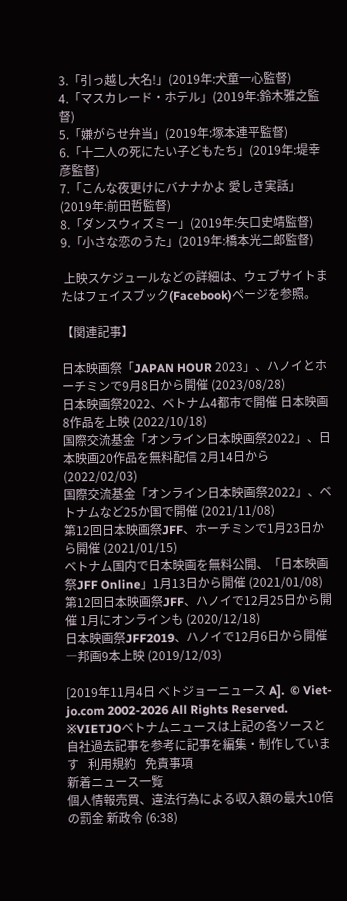3.「引っ越し大名!」(2019年:犬童一心監督)
4.「マスカレード・ホテル」(2019年:鈴木雅之監督)
5.「嫌がらせ弁当」(2019年:塚本連平監督)
6.「十二人の死にたい子どもたち」(2019年:堤幸彦監督)
7.「こんな夜更けにバナナかよ 愛しき実話」(2019年:前田哲監督)
8.「ダンスウィズミー」(2019年:矢口史靖監督)
9.「小さな恋のうた」(2019年:橋本光二郎監督)

 上映スケジュールなどの詳細は、ウェブサイトまたはフェイスブック(Facebook)ページを参照。

【関連記事】

日本映画祭「JAPAN HOUR 2023」、ハノイとホーチミンで9月8日から開催 (2023/08/28)
日本映画祭2022、ベトナム4都市で開催 日本映画8作品を上映 (2022/10/18)
国際交流基金「オンライン日本映画祭2022」、日本映画20作品を無料配信 2月14日から (2022/02/03)
国際交流基金「オンライン日本映画祭2022」、ベトナムなど25か国で開催 (2021/11/08)
第12回日本映画祭JFF、ホーチミンで1月23日から開催 (2021/01/15)
ベトナム国内で日本映画を無料公開、「日本映画祭JFF Online」1月13日から開催 (2021/01/08)
第12回日本映画祭JFF、ハノイで12月25日から開催 1月にオンラインも (2020/12/18)
日本映画祭JFF2019、ハノイで12月6日から開催―邦画9本上映 (2019/12/03)

[2019年11月4日 ベトジョーニュース A].  © Viet-jo.com 2002-2026 All Rights Reserved.
※VIETJOベトナムニュースは上記の各ソースと自社過去記事を参考に記事を編集・制作しています   利用規約   免責事項
新着ニュース一覧
個人情報売買、違法行為による収入額の最大10倍の罰金 新政令 (6:38)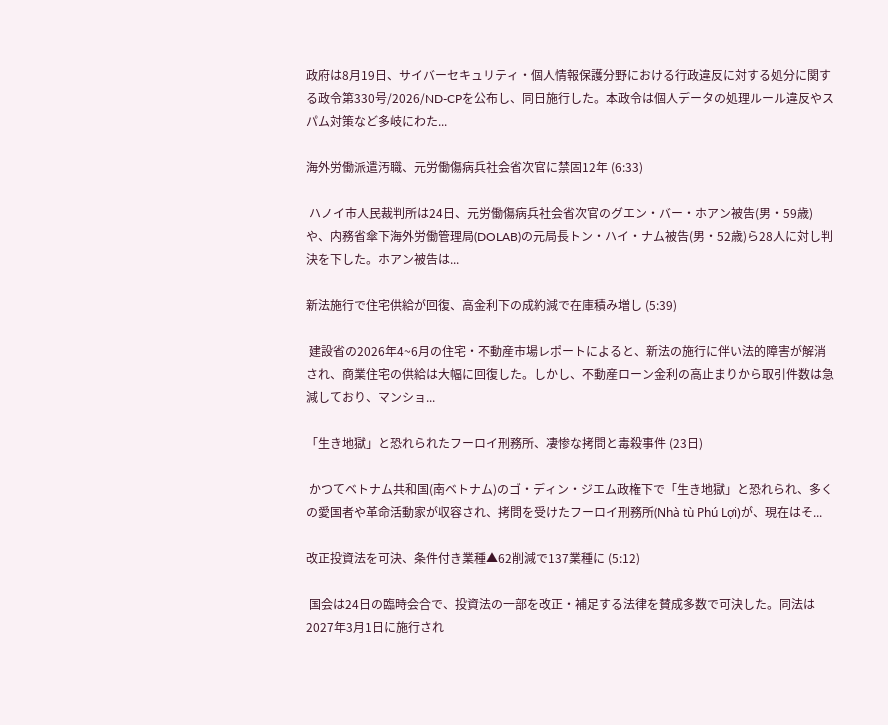政府は8月19日、サイバーセキュリティ・個人情報保護分野における行政違反に対する処分に関する政令第330号/2026/ND-CPを公布し、同日施行した。本政令は個人データの処理ルール違反やスパム対策など多岐にわた...

海外労働派遣汚職、元労働傷病兵社会省次官に禁固12年 (6:33)

 ハノイ市人民裁判所は24日、元労働傷病兵社会省次官のグエン・バー・ホアン被告(男・59歳)や、内務省傘下海外労働管理局(DOLAB)の元局長トン・ハイ・ナム被告(男・52歳)ら28人に対し判決を下した。ホアン被告は...

新法施行で住宅供給が回復、高金利下の成約減で在庫積み増し (5:39)

 建設省の2026年4~6月の住宅・不動産市場レポートによると、新法の施行に伴い法的障害が解消され、商業住宅の供給は大幅に回復した。しかし、不動産ローン金利の高止まりから取引件数は急減しており、マンショ...

「生き地獄」と恐れられたフーロイ刑務所、凄惨な拷問と毒殺事件 (23日)

 かつてベトナム共和国(南ベトナム)のゴ・ディン・ジエム政権下で「生き地獄」と恐れられ、多くの愛国者や革命活動家が収容され、拷問を受けたフーロイ刑務所(Nhà tù Phú Lợi)が、現在はそ...

改正投資法を可決、条件付き業種▲62削減で137業種に (5:12)

 国会は24日の臨時会合で、投資法の一部を改正・補足する法律を賛成多数で可決した。同法は2027年3月1日に施行され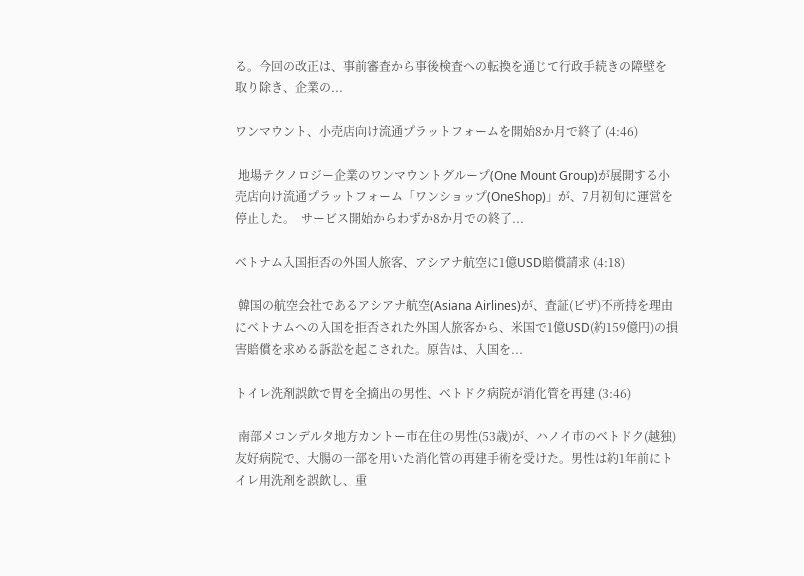る。今回の改正は、事前審査から事後検査への転換を通じて行政手続きの障壁を取り除き、企業の...

ワンマウント、小売店向け流通プラットフォームを開始8か月で終了 (4:46)

 地場テクノロジー企業のワンマウントグループ(One Mount Group)が展開する小売店向け流通プラットフォーム「ワンショップ(OneShop)」が、7月初旬に運営を停止した。  サービス開始からわずか8か月での終了...

ベトナム入国拒否の外国人旅客、アシアナ航空に1億USD賠償請求 (4:18)

 韓国の航空会社であるアシアナ航空(Asiana Airlines)が、査証(ビザ)不所持を理由にベトナムへの入国を拒否された外国人旅客から、米国で1億USD(約159億円)の損害賠償を求める訴訟を起こされた。原告は、入国を...

トイレ洗剤誤飲で胃を全摘出の男性、ベトドク病院が消化管を再建 (3:46)

 南部メコンデルタ地方カントー市在住の男性(53歳)が、ハノイ市のベトドク(越独)友好病院で、大腸の一部を用いた消化管の再建手術を受けた。男性は約1年前にトイレ用洗剤を誤飲し、重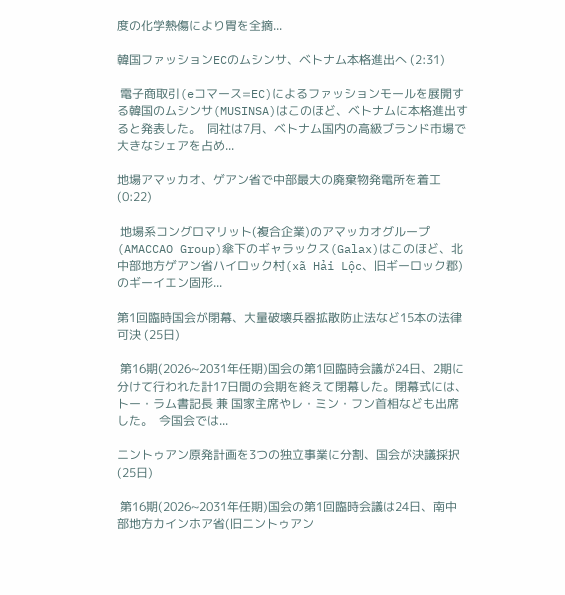度の化学熱傷により胃を全摘...

韓国ファッションECのムシンサ、ベトナム本格進出へ (2:31)

 電子商取引(eコマース=EC)によるファッションモールを展開する韓国のムシンサ(MUSINSA)はこのほど、ベトナムに本格進出すると発表した。  同社は7月、ベトナム国内の高級ブランド市場で大きなシェアを占め...

地場アマッカオ、ゲアン省で中部最大の廃棄物発電所を着工 (0:22)

 地場系コングロマリット(複合企業)のアマッカオグループ(AMACCAO Group)傘下のギャラックス(Galax)はこのほど、北中部地方ゲアン省ハイロック村(xã Hải Lộc、旧ギーロック郡)のギーイエン固形...

第1回臨時国会が閉幕、大量破壊兵器拡散防止法など15本の法律可決 (25日)

 第16期(2026~2031年任期)国会の第1回臨時会議が24日、2期に分けて行われた計17日間の会期を終えて閉幕した。閉幕式には、トー・ラム書記長 兼 国家主席やレ・ミン・フン首相なども出席した。  今国会では...

ニントゥアン原発計画を3つの独立事業に分割、国会が決議採択 (25日)

 第16期(2026~2031年任期)国会の第1回臨時会議は24日、南中部地方カインホア省(旧ニントゥアン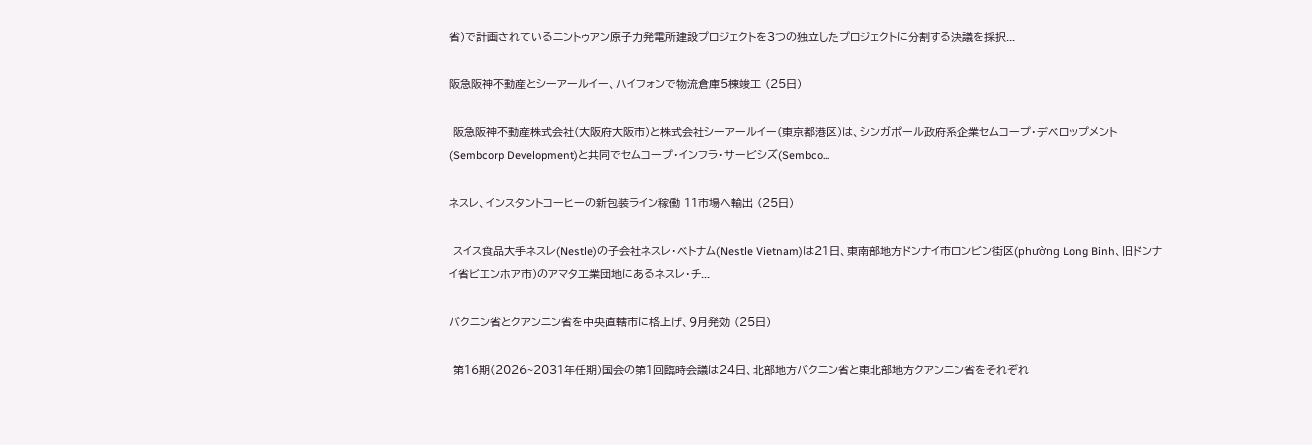省)で計画されているニントゥアン原子力発電所建設プロジェクトを3つの独立したプロジェクトに分割する決議を採択...

阪急阪神不動産とシーアールイー、ハイフォンで物流倉庫5棟竣工 (25日)

 阪急阪神不動産株式会社(大阪府大阪市)と株式会社シーアールイー(東京都港区)は、シンガポール政府系企業セムコープ・デベロップメント(Sembcorp Development)と共同でセムコープ・インフラ・サービシズ(Sembco...

ネスレ、インスタントコーヒーの新包装ライン稼働 11市場へ輸出 (25日)

 スイス食品大手ネスレ(Nestle)の子会社ネスレ・ベトナム(Nestle Vietnam)は21日、東南部地方ドンナイ市ロンビン街区(phường Long Binh、旧ドンナイ省ビエンホア市)のアマタ工業団地にあるネスレ・チ...

バクニン省とクアンニン省を中央直轄市に格上げ、9月発効 (25日)

 第16期(2026~2031年任期)国会の第1回臨時会議は24日、北部地方バクニン省と東北部地方クアンニン省をそれぞれ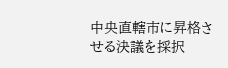中央直轄市に昇格させる決議を採択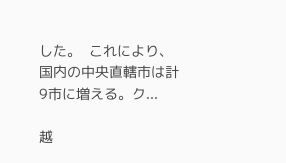した。  これにより、国内の中央直轄市は計9市に増える。ク...

越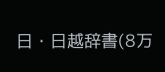日・日越辞書(8万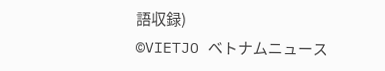語収録)
©VIETJO ベトナムニュース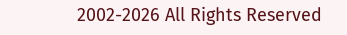2002-2026 All Rights Reserved